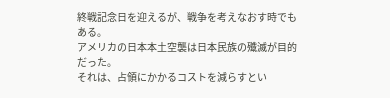終戦記念日を迎えるが、戦争を考えなおす時でもある。
アメリカの日本本土空襲は日本民族の殲滅が目的だった。
それは、占領にかかるコストを減らすとい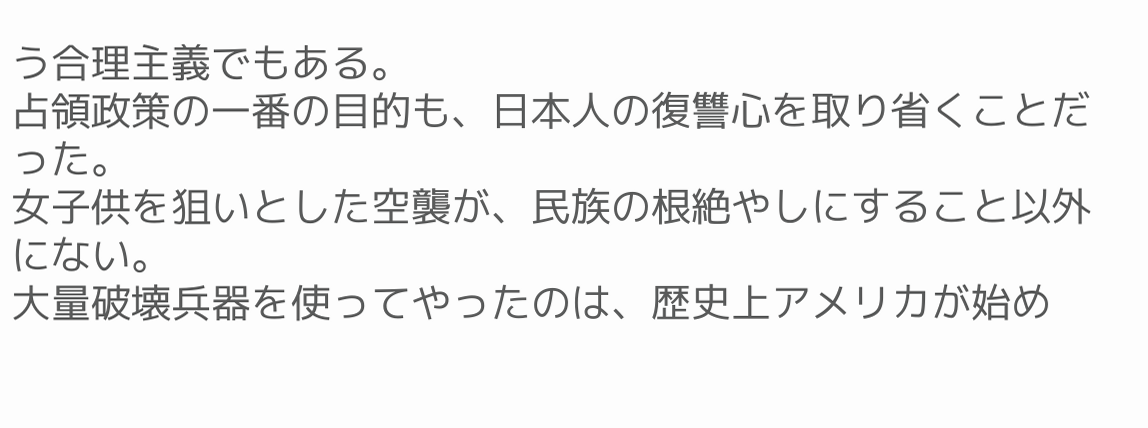う合理主義でもある。
占領政策の一番の目的も、日本人の復讐心を取り省くことだった。
女子供を狙いとした空襲が、民族の根絶やしにすること以外にない。
大量破壊兵器を使ってやったのは、歴史上アメリカが始め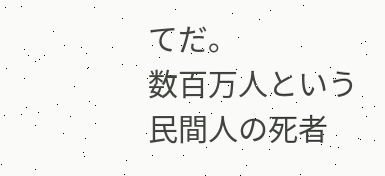てだ。
数百万人という民間人の死者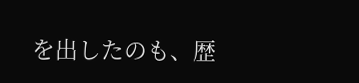を出したのも、歴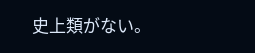史上類がない。